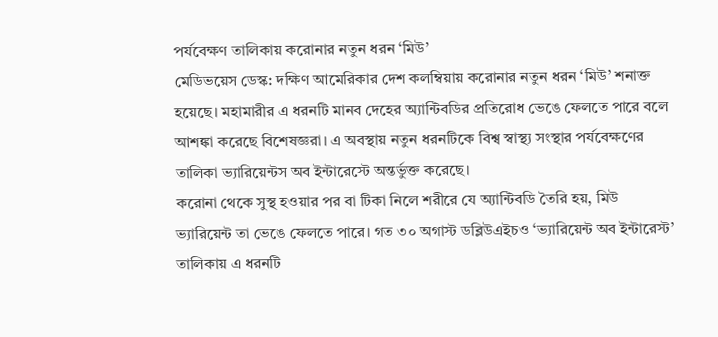পর্যবেক্ষণ তালিকায় করোনার নতুন ধরন ‘মিউ’
মেডিভয়েস ডেস্ক: দক্ষিণ আমেরিকার দেশ কলম্বিয়ায় করোনার নতুন ধরন ‘মিউ’ শনাক্ত হয়েছে। মহামারীর এ ধরনটি মানব দেহের অ্যান্টিবডির প্রতিরোধ ভেঙে ফেলতে পারে বলে আশঙ্কা করেছে বিশেষজ্ঞরা। এ অবস্থায় নতুন ধরনটিকে বিশ্ব স্বাস্থ্য সংস্থার পর্যবেক্ষণের তালিকা ভ্যারিয়েন্টস অব ইন্টারেস্টে অন্তর্ভুক্ত করেছে।
করোনা থেকে সুস্থ হওয়ার পর বা টিকা নিলে শরীরে যে অ্যান্টিবডি তৈরি হয়, মিউ ভ্যারিয়েন্ট তা ভেঙে ফেলতে পারে। গত ৩০ অগাস্ট ডব্লিউএইচও ‘ভ্যারিয়েন্ট অব ইন্টারেস্ট’ তালিকায় এ ধরনটি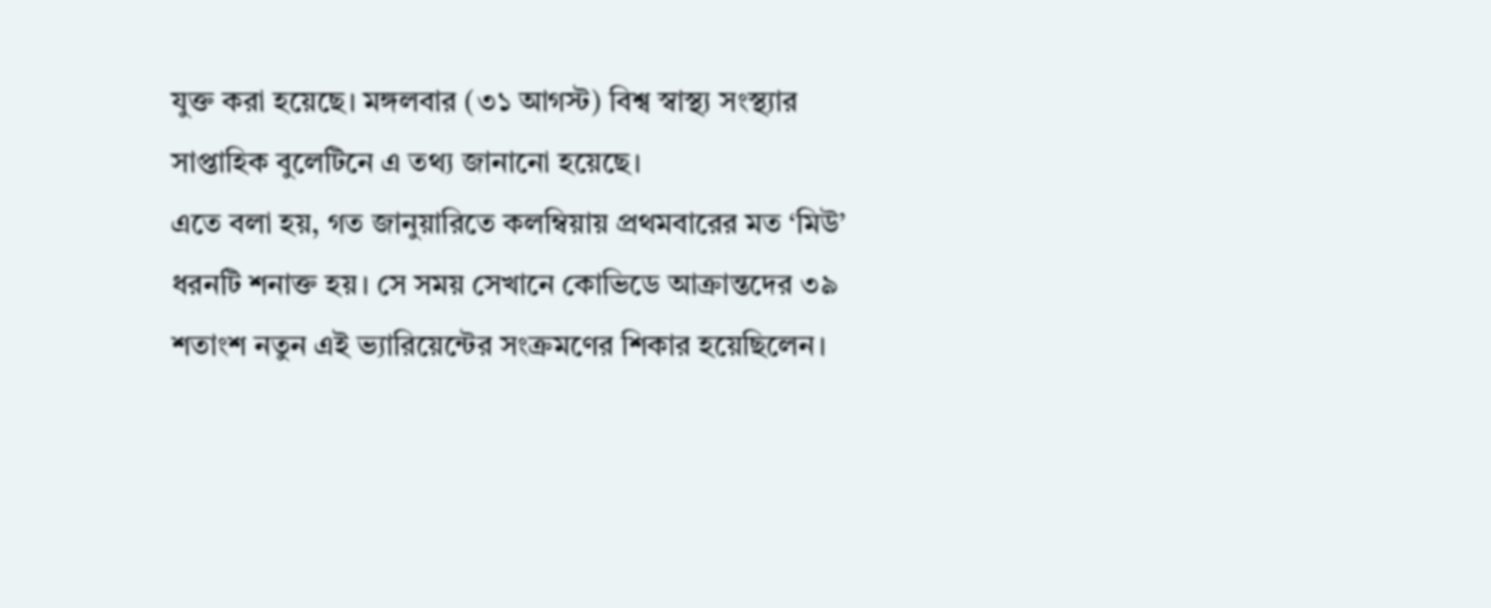যুক্ত করা হয়েছে। মঙ্গলবার (৩১ আগস্ট) বিশ্ব স্বাস্থ্য সংস্থ্যার সাপ্তাহিক বুলেটিনে এ তথ্য জানানো হয়েছে।
এতে বলা হয়, গত জানুয়ারিতে কলম্বিয়ায় প্রথমবারের মত ‘মিউ’ ধরনটি শনাক্ত হয়। সে সময় সেখানে কোভিডে আক্রান্তদের ৩৯ শতাংশ নতুন এই ভ্যারিয়েন্টের সংক্রমণের শিকার হয়েছিলেন।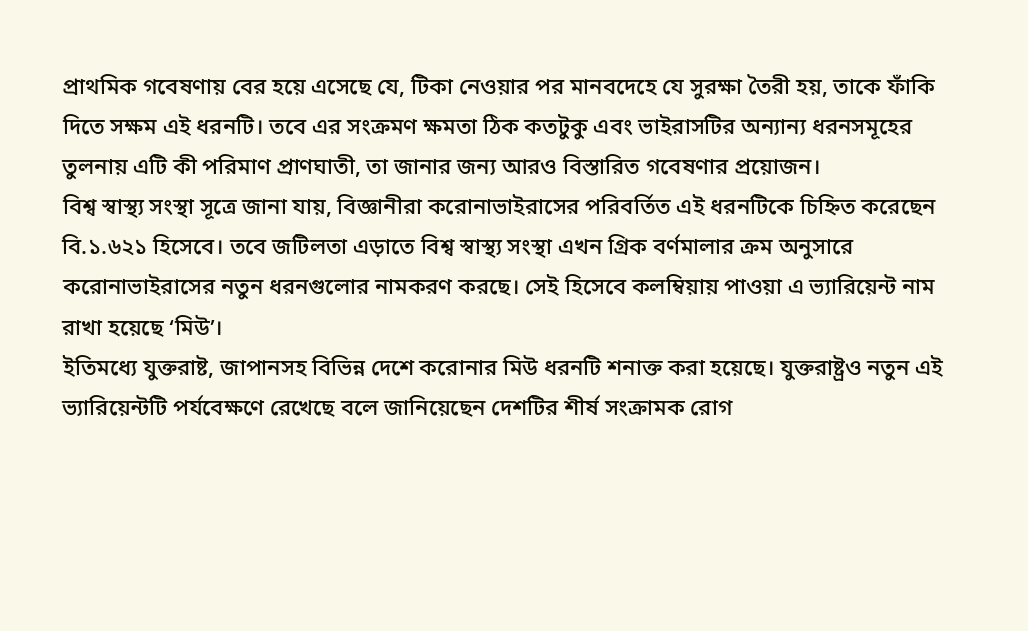প্রাথমিক গবেষণায় বের হয়ে এসেছে যে, টিকা নেওয়ার পর মানবদেহে যে সুরক্ষা তৈরী হয়, তাকে ফাঁকি দিতে সক্ষম এই ধরনটি। তবে এর সংক্রমণ ক্ষমতা ঠিক কতটুকু এবং ভাইরাসটির অন্যান্য ধরনসমূহের তুলনায় এটি কী পরিমাণ প্রাণঘাতী, তা জানার জন্য আরও বিস্তারিত গবেষণার প্রয়োজন।
বিশ্ব স্বাস্থ্য সংস্থা সূত্রে জানা যায়, বিজ্ঞানীরা করোনাভাইরাসের পরিবর্তিত এই ধরনটিকে চিহ্নিত করেছেন বি.১.৬২১ হিসেবে। তবে জটিলতা এড়াতে বিশ্ব স্বাস্থ্য সংস্থা এখন গ্রিক বর্ণমালার ক্রম অনুসারে করোনাভাইরাসের নতুন ধরনগুলোর নামকরণ করছে। সেই হিসেবে কলম্বিয়ায় পাওয়া এ ভ্যারিয়েন্ট নাম রাখা হয়েছে ‘মিউ’।
ইতিমধ্যে যুক্তরাষ্ট, জাপানসহ বিভিন্ন দেশে করোনার মিউ ধরনটি শনাক্ত করা হয়েছে। যুক্তরাষ্ট্রও নতুন এই ভ্যারিয়েন্টটি পর্যবেক্ষণে রেখেছে বলে জানিয়েছেন দেশটির শীর্ষ সংক্রামক রোগ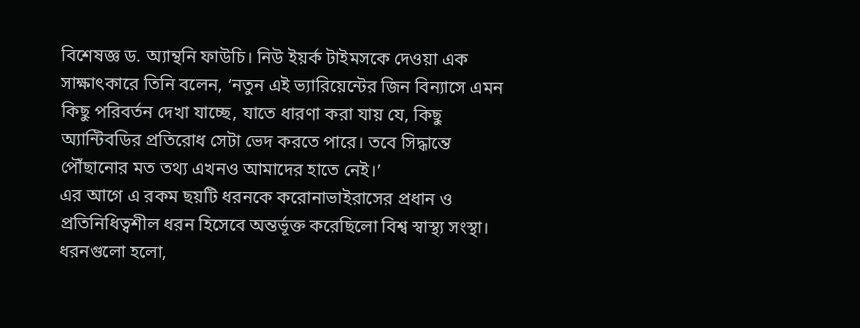বিশেষজ্ঞ ড. অ্যান্থনি ফাউচি। নিউ ইয়র্ক টাইমসকে দেওয়া এক সাক্ষাৎকারে তিনি বলেন, ‘নতুন এই ভ্যারিয়েন্টের জিন বিন্যাসে এমন কিছু পরিবর্তন দেখা যাচ্ছে, যাতে ধারণা করা যায় যে, কিছু অ্যান্টিবডির প্রতিরোধ সেটা ভেদ করতে পারে। তবে সিদ্ধান্তে পৌঁছানোর মত তথ্য এখনও আমাদের হাতে নেই।’
এর আগে এ রকম ছয়টি ধরনকে করোনাভাইরাসের প্রধান ও প্রতিনিধিত্বশীল ধরন হিসেবে অন্তর্ভূক্ত করেছিলো বিশ্ব স্বাস্থ্য সংস্থা। ধরনগুলো হলো,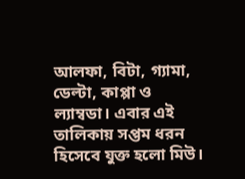আলফা, বিটা, গ্যামা, ডেল্টা, কাপ্পা ও ল্যাম্বডা। এবার এই তালিকায় সপ্তম ধরন হিসেবে যুক্ত হলো মিউ।